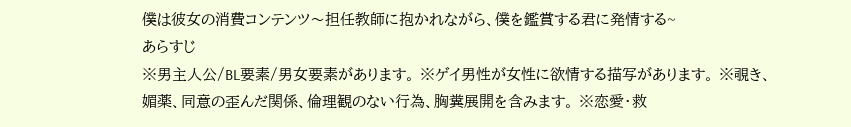僕は彼女の消費コンテンツ〜担任教師に抱かれながら、僕を鑑賞する君に発情する~
あらすじ
※男主人公/BL要素/男女要素があります。 ※ゲイ男性が女性に欲情する描写があります。 ※覗き、媚薬、同意の歪んだ関係、倫理観のない行為、胸糞展開を含みます。 ※恋愛・救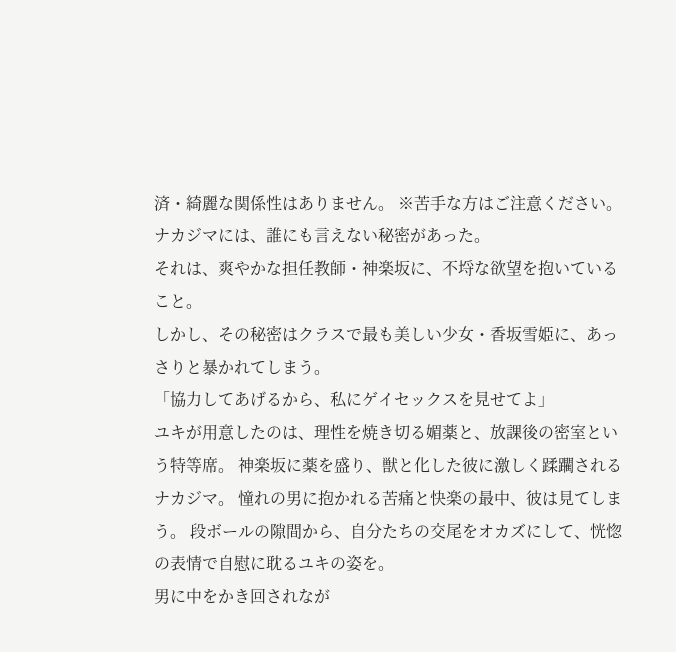済・綺麗な関係性はありません。 ※苦手な方はご注意ください。
ナカジマには、誰にも言えない秘密があった。
それは、爽やかな担任教師・神楽坂に、不埒な欲望を抱いていること。
しかし、その秘密はクラスで最も美しい少女・香坂雪姫に、あっさりと暴かれてしまう。
「協力してあげるから、私にゲイセックスを見せてよ」
ユキが用意したのは、理性を焼き切る媚薬と、放課後の密室という特等席。 神楽坂に薬を盛り、獣と化した彼に激しく蹂躙されるナカジマ。 憧れの男に抱かれる苦痛と快楽の最中、彼は見てしまう。 段ボールの隙間から、自分たちの交尾をオカズにして、恍惚の表情で自慰に耽るユキの姿を。
男に中をかき回されなが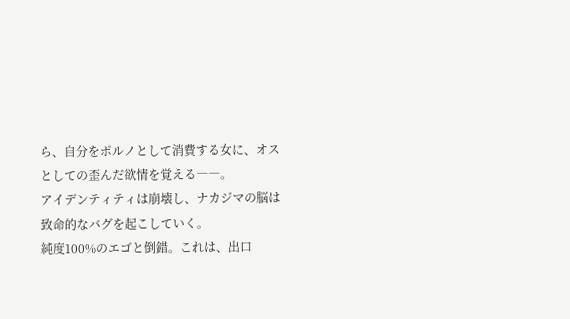ら、自分をポルノとして消費する女に、オスとしての歪んだ欲情を覚える――。
アイデンティティは崩壊し、ナカジマの脳は致命的なバグを起こしていく。
純度100%のエゴと倒錯。これは、出口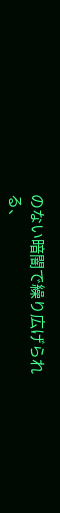のない暗闇で繰り広げられる、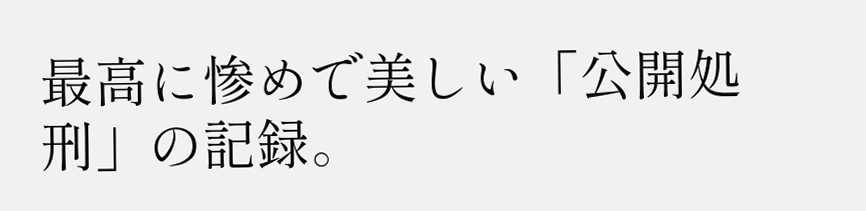最高に惨めで美しい「公開処刑」の記録。